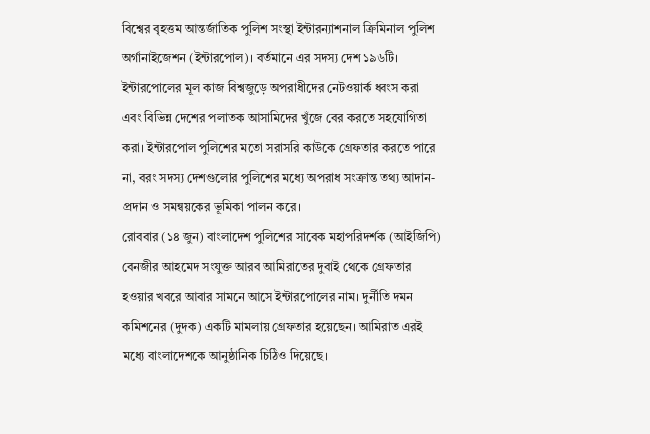বিশ্বের বৃহত্তম আন্তর্জাতিক পুলিশ সংস্থা ইন্টারন্যাশনাল ক্রিমিনাল পুলিশ অর্গানাইজেশন (ইন্টারপোল)। বর্তমানে এর সদস্য দেশ ১৯৬টি। ইন্টারপোলের মূল কাজ বিশ্বজুড়ে অপরাধীদের নেটওয়ার্ক ধ্বংস করা এবং বিভিন্ন দেশের পলাতক আসামিদের খুঁজে বের করতে সহযোগিতা করা। ইন্টারপোল পুলিশের মতো সরাসরি কাউকে গ্রেফতার করতে পারে না, বরং সদস্য দেশগুলোর পুলিশের মধ্যে অপরাধ সংক্রান্ত তথ্য আদান-প্রদান ও সমন্বয়কের ভূমিকা পালন করে।
রোববার (১৪ জুন) বাংলাদেশ পুলিশের সাবেক মহাপরিদর্শক (আইজিপি) বেনজীর আহমেদ সংযুক্ত আরব আমিরাতের দুবাই থেকে গ্রেফতার হওয়ার খবরে আবার সামনে আসে ইন্টারপোলের নাম। দুর্নীতি দমন কমিশনের (দুদক) একটি মামলায় গ্রেফতার হয়েছেন। আমিরাত এরই মধ্যে বাংলাদেশকে আনুষ্ঠানিক চিঠিও দিয়েছে।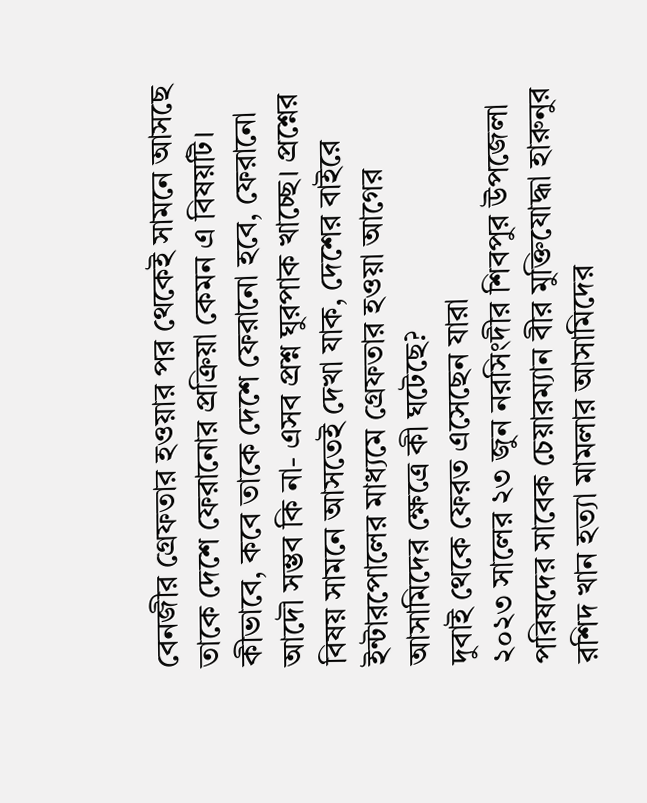বেনজীর গ্রেফতার হওয়ার পর থেকেই সামনে আসছে তাকে দেশে ফেরানোর প্রক্রিয়া কেমন এ বিষয়টি। কীভাবে, কবে তাকে দেশে ফেরানো হবে, ফেরানো আদৌ সম্ভব কি না- এসব প্রশ্ন ঘুরপাক খাচ্ছে। প্রশ্নের বিষয় সামনে আসতেই দেখা যাক, দেশের বাইরে ইন্টারপোলের মাধ্যমে গ্রেফতার হওয়া আগের আসামিদের ক্ষেত্রে কী ঘটেছে?
দুবাই থেকে ফেরত এসেছেন যারা
২০২৩ সালের ২৩ জুন নরসিংদীর শিবপুর উপজেলা পরিষদের সাবেক চেয়ারম্যান বীর মুক্তিযোদ্ধা হারুনুর রশিদ খান হত্যা মামলার আসামিদের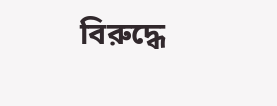বিরুদ্ধে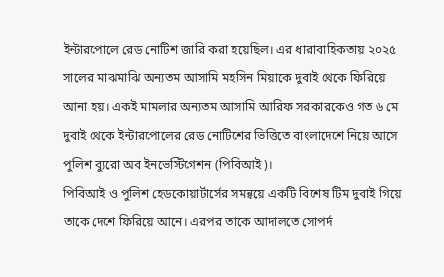ইন্টারপোলে রেড নোটিশ জারি করা হয়েছিল। এর ধারাবাহিকতায় ২০২৫ সালের মাঝমাঝি অন্যতম আসামি মহসিন মিয়াকে দুবাই থেকে ফিরিয়ে আনা হয়। একই মামলার অন্যতম আসামি আরিফ সরকারকেও গত ৬ মে দুবাই থেকে ইন্টারপোলের রেড নোটিশের ভিত্তিতে বাংলাদেশে নিয়ে আসে পুলিশ ব্যুরো অব ইনভেস্টিগেশন (পিবিআই)।
পিবিআই ও পুলিশ হেডকোয়ার্টার্সের সমন্বয়ে একটি বিশেষ টিম দুবাই গিয়ে তাকে দেশে ফিরিয়ে আনে। এরপর তাকে আদালতে সোপর্দ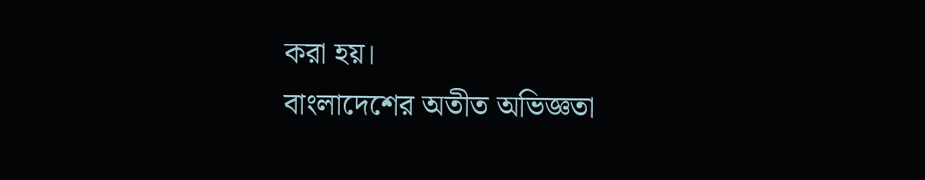করা হয়।
বাংলাদেশের অতীত অভিজ্ঞতা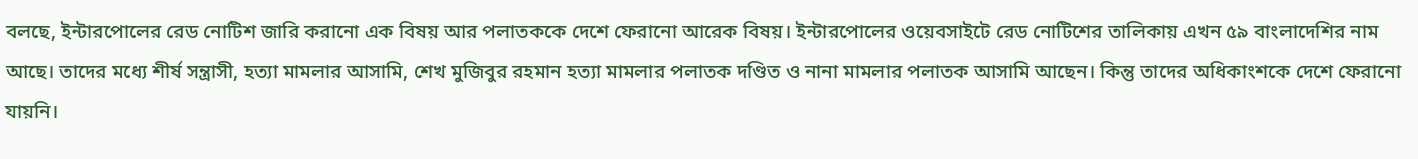বলছে, ইন্টারপোলের রেড নোটিশ জারি করানো এক বিষয় আর পলাতককে দেশে ফেরানো আরেক বিষয়। ইন্টারপোলের ওয়েবসাইটে রেড নোটিশের তালিকায় এখন ৫৯ বাংলাদেশির নাম আছে। তাদের মধ্যে শীর্ষ সন্ত্রাসী, হত্যা মামলার আসামি, শেখ মুজিবুর রহমান হত্যা মামলার পলাতক দণ্ডিত ও নানা মামলার পলাতক আসামি আছেন। কিন্তু তাদের অধিকাংশকে দেশে ফেরানো যায়নি।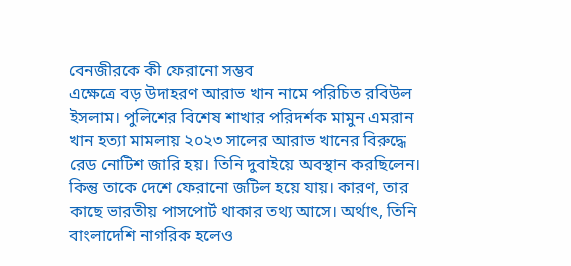বেনজীরকে কী ফেরানো সম্ভব
এক্ষেত্রে বড় উদাহরণ আরাভ খান নামে পরিচিত রবিউল ইসলাম। পুলিশের বিশেষ শাখার পরিদর্শক মামুন এমরান খান হত্যা মামলায় ২০২৩ সালের আরাভ খানের বিরুদ্ধে রেড নোটিশ জারি হয়। তিনি দুবাইয়ে অবস্থান করছিলেন। কিন্তু তাকে দেশে ফেরানো জটিল হয়ে যায়। কারণ, তার কাছে ভারতীয় পাসপোর্ট থাকার তথ্য আসে। অর্থাৎ, তিনি বাংলাদেশি নাগরিক হলেও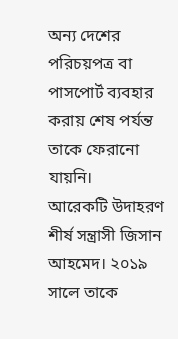অন্য দেশের পরিচয়পত্র বা পাসপোর্ট ব্যবহার করায় শেষ পর্যন্ত তাকে ফেরানো যায়নি।
আরেকটি উদাহরণ শীর্ষ সন্ত্রাসী জিসান আহমেদ। ২০১৯ সালে তাকে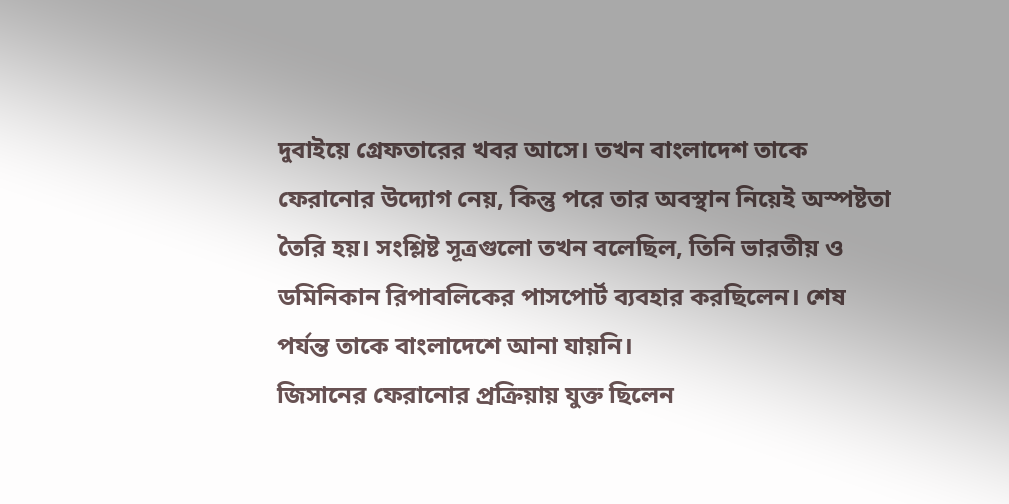দুবাইয়ে গ্রেফতারের খবর আসে। তখন বাংলাদেশ তাকে ফেরানোর উদ্যোগ নেয়, কিন্তু পরে তার অবস্থান নিয়েই অস্পষ্টতা তৈরি হয়। সংশ্লিষ্ট সূত্রগুলো তখন বলেছিল, তিনি ভারতীয় ও ডমিনিকান রিপাবলিকের পাসপোর্ট ব্যবহার করছিলেন। শেষ পর্যন্ত তাকে বাংলাদেশে আনা যায়নি।
জিসানের ফেরানোর প্রক্রিয়ায় যুক্ত ছিলেন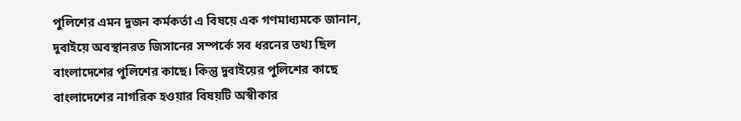পুলিশের এমন দুজন কর্মকর্তা এ বিষয়ে এক গণমাধ্যমকে জানান, দুবাইয়ে অবস্থানরত জিসানের সম্পর্কে সব ধরনের তথ্য ছিল বাংলাদেশের পুলিশের কাছে। কিন্তু দুবাইয়ের পুলিশের কাছে বাংলাদেশের নাগরিক হওয়ার বিষয়টি অস্বীকার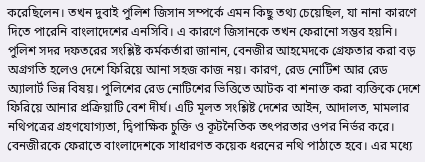করেছিলেন। তখন দুবাই পুলিশ জিসান সম্পর্কে এমন কিছু তথ্য চেয়েছিল, যা নানা কারণে দিতে পারেনি বাংলাদেশের এনসিবি। এ কারণে জিসানকে তখন ফেরানো সম্ভব হয়নি।
পুলিশ সদর দফতরের সংশ্লিষ্ট কর্মকর্তারা জানান, বেনজীর আহমেদকে গ্রেফতার করা বড় অগ্রগতি হলেও দেশে ফিরিয়ে আনা সহজ কাজ নয়। কারণ, রেড নোটিশ আর রেড অ্যালার্ট ভিন্ন বিষয়। পুলিশের রেড নোটিশের ভিত্তিতে আটক বা শনাক্ত করা ব্যক্তিকে দেশে ফিরিয়ে আনার প্রক্রিয়াটি বেশ দীর্ঘ। এটি মূলত সংশ্লিষ্ট দেশের আইন, আদালত, মামলার নথিপত্রের গ্রহণযোগ্যতা, দ্বিপাক্ষিক চুক্তি ও কূটনৈতিক তৎপরতার ওপর নির্ভর করে।
বেনজীরকে ফেরাতে বাংলাদেশকে সাধারণত কয়েক ধরনের নথি পাঠাতে হবে। এর মধ্যে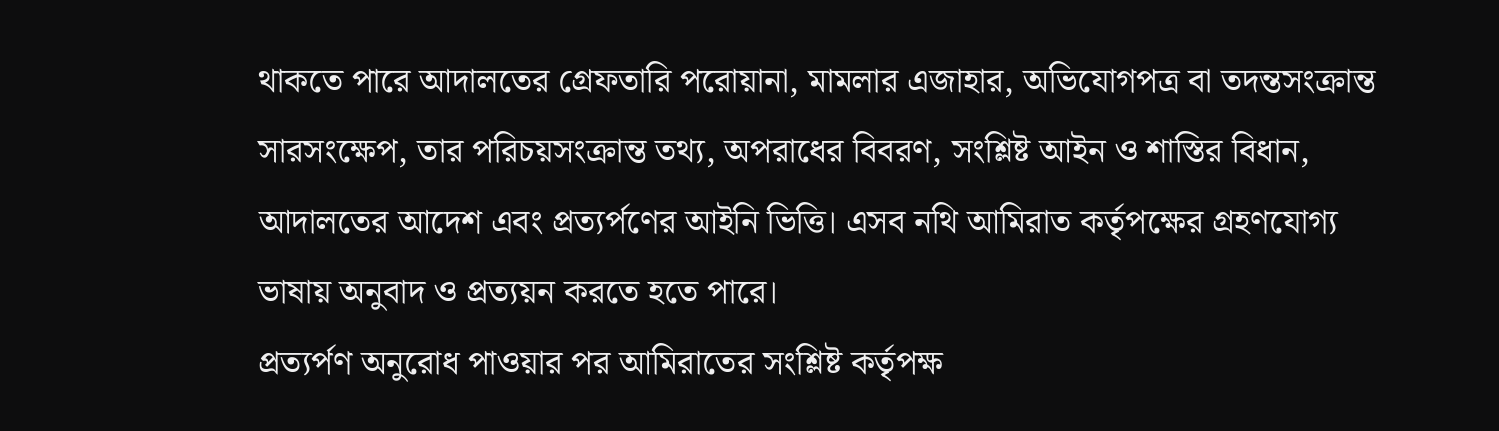থাকতে পারে আদালতের গ্রেফতারি পরোয়ানা, মামলার এজাহার, অভিযোগপত্র বা তদন্তসংক্রান্ত সারসংক্ষেপ, তার পরিচয়সংক্রান্ত তথ্য, অপরাধের বিবরণ, সংশ্লিষ্ট আইন ও শাস্তির বিধান, আদালতের আদেশ এবং প্রত্যর্পণের আইনি ভিত্তি। এসব নথি আমিরাত কর্তৃপক্ষের গ্রহণযোগ্য ভাষায় অনুবাদ ও প্রত্যয়ন করতে হতে পারে।
প্রত্যর্পণ অনুরোধ পাওয়ার পর আমিরাতের সংশ্লিষ্ট কর্তৃপক্ষ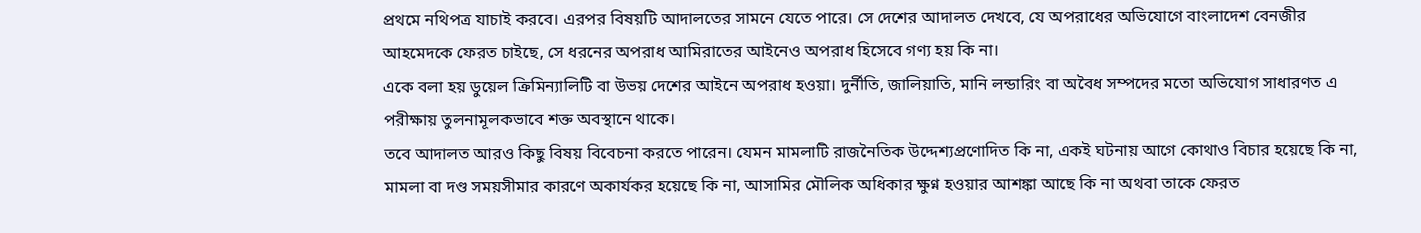প্রথমে নথিপত্র যাচাই করবে। এরপর বিষয়টি আদালতের সামনে যেতে পারে। সে দেশের আদালত দেখবে, যে অপরাধের অভিযোগে বাংলাদেশ বেনজীর আহমেদকে ফেরত চাইছে, সে ধরনের অপরাধ আমিরাতের আইনেও অপরাধ হিসেবে গণ্য হয় কি না।
একে বলা হয় ডুয়েল ক্রিমিন্যালিটি বা উভয় দেশের আইনে অপরাধ হওয়া। দুর্নীতি, জালিয়াতি, মানি লন্ডারিং বা অবৈধ সম্পদের মতো অভিযোগ সাধারণত এ পরীক্ষায় তুলনামূলকভাবে শক্ত অবস্থানে থাকে।
তবে আদালত আরও কিছু বিষয় বিবেচনা করতে পারেন। যেমন মামলাটি রাজনৈতিক উদ্দেশ্যপ্রণোদিত কি না, একই ঘটনায় আগে কোথাও বিচার হয়েছে কি না, মামলা বা দণ্ড সময়সীমার কারণে অকার্যকর হয়েছে কি না, আসামির মৌলিক অধিকার ক্ষুণ্ন হওয়ার আশঙ্কা আছে কি না অথবা তাকে ফেরত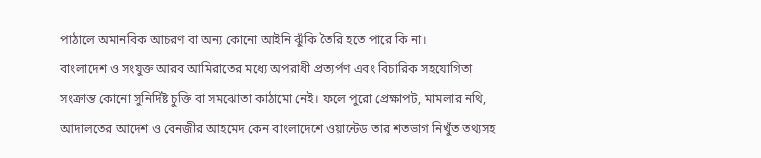পাঠালে অমানবিক আচরণ বা অন্য কোনো আইনি ঝুঁকি তৈরি হতে পারে কি না।
বাংলাদেশ ও সংযুক্ত আরব আমিরাতের মধ্যে অপরাধী প্রত্যর্পণ এবং বিচারিক সহযোগিতা সংক্রান্ত কোনো সুনির্দিষ্ট চুক্তি বা সমঝোতা কাঠামো নেই। ফলে পুরো প্রেক্ষাপট, মামলার নথি, আদালতের আদেশ ও বেনজীর আহমেদ কেন বাংলাদেশে ওয়ান্টেড তার শতভাগ নিখুঁত তথ্যসহ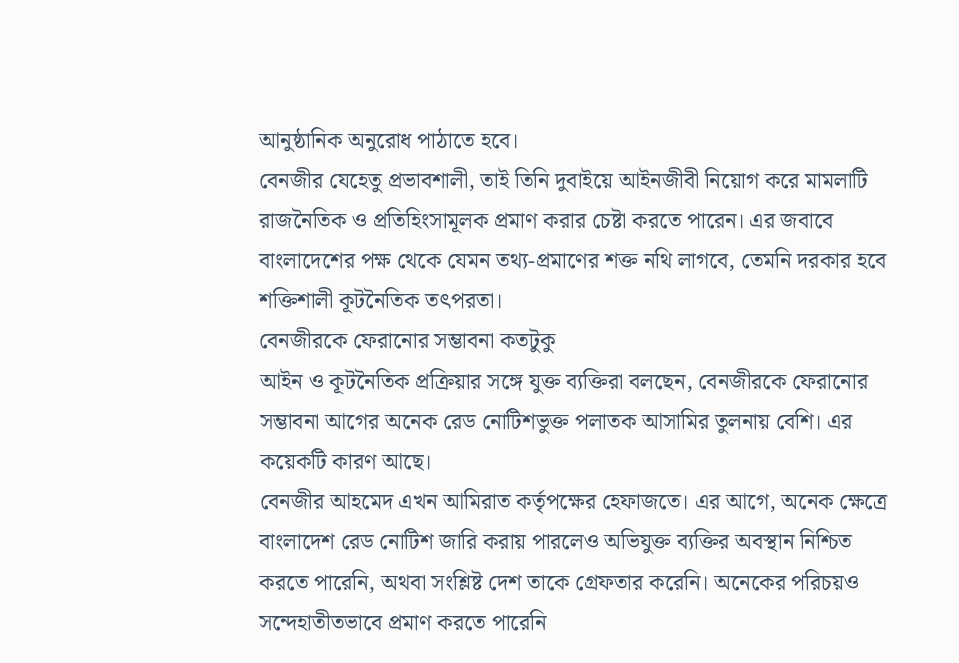আনুষ্ঠানিক অনুরোধ পাঠাতে হবে।
বেনজীর যেহেতু প্রভাবশালী, তাই তিনি দুবাইয়ে আইনজীবী নিয়োগ করে মামলাটি রাজনৈতিক ও প্রতিহিংসামূলক প্রমাণ করার চেষ্টা করতে পারেন। এর জবাবে বাংলাদেশের পক্ষ থেকে যেমন তথ্য-প্রমাণের শক্ত নথি লাগবে, তেমনি দরকার হবে শক্তিশালী কূটনৈতিক তৎপরতা।
বেনজীরকে ফেরানোর সম্ভাবনা কতটুকু
আইন ও কূটনৈতিক প্রক্রিয়ার সঙ্গে যুক্ত ব্যক্তিরা বলছেন, বেনজীরকে ফেরানোর সম্ভাবনা আগের অনেক রেড নোটিশভুক্ত পলাতক আসামির তুলনায় বেশি। এর কয়েকটি কারণ আছে।
বেনজীর আহমেদ এখন আমিরাত কর্তৃপক্ষের হেফাজতে। এর আগে, অনেক ক্ষেত্রে বাংলাদেশ রেড নোটিশ জারি করায় পারলেও অভিযুক্ত ব্যক্তির অবস্থান নিশ্চিত করতে পারেনি, অথবা সংশ্লিষ্ট দেশ তাকে গ্রেফতার করেনি। অনেকের পরিচয়ও সন্দেহাতীতভাবে প্রমাণ করতে পারেনি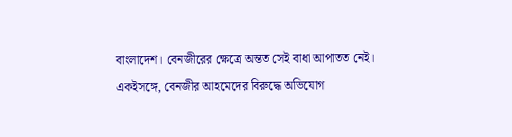বাংলাদেশ। বেনজীরের ক্ষেত্রে অন্তত সেই বাধা আপাতত নেই।
একইসঙ্গে, বেনজীর আহমেদের বিরুদ্ধে অভিযোগ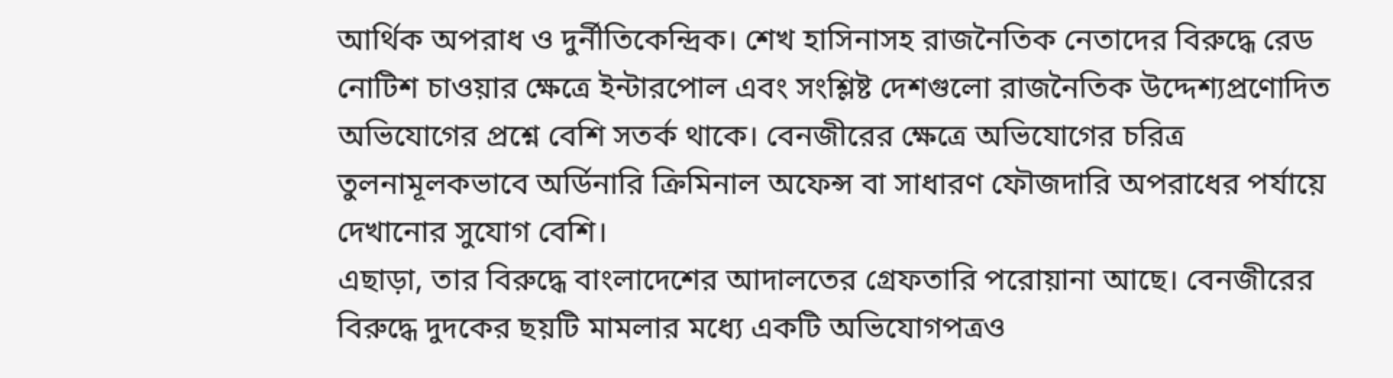আর্থিক অপরাধ ও দুর্নীতিকেন্দ্রিক। শেখ হাসিনাসহ রাজনৈতিক নেতাদের বিরুদ্ধে রেড নোটিশ চাওয়ার ক্ষেত্রে ইন্টারপোল এবং সংশ্লিষ্ট দেশগুলো রাজনৈতিক উদ্দেশ্যপ্রণোদিত অভিযোগের প্রশ্নে বেশি সতর্ক থাকে। বেনজীরের ক্ষেত্রে অভিযোগের চরিত্র তুলনামূলকভাবে অর্ডিনারি ক্রিমিনাল অফেন্স বা সাধারণ ফৌজদারি অপরাধের পর্যায়ে দেখানোর সুযোগ বেশি।
এছাড়া, তার বিরুদ্ধে বাংলাদেশের আদালতের গ্রেফতারি পরোয়ানা আছে। বেনজীরের বিরুদ্ধে দুদকের ছয়টি মামলার মধ্যে একটি অভিযোগপত্রও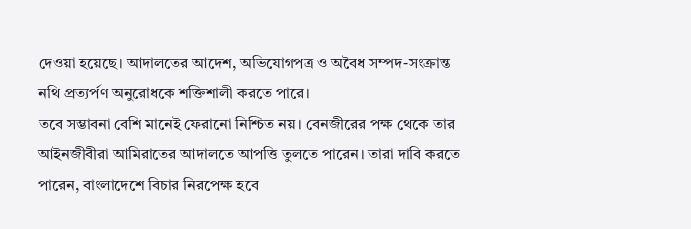দেওয়া হয়েছে। আদালতের আদেশ, অভিযোগপত্র ও অবৈধ সম্পদ-সংক্রান্ত নথি প্রত্যর্পণ অনুরোধকে শক্তিশালী করতে পারে।
তবে সম্ভাবনা বেশি মানেই ফেরানো নিশ্চিত নয়। বেনজীরের পক্ষ থেকে তার আইনজীবীরা আমিরাতের আদালতে আপত্তি তুলতে পারেন। তারা দাবি করতে পারেন, বাংলাদেশে বিচার নিরপেক্ষ হবে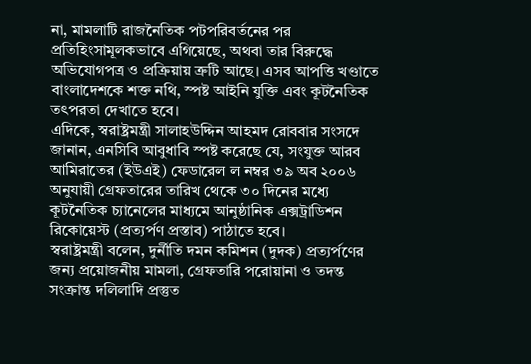না, মামলাটি রাজনৈতিক পটপরিবর্তনের পর প্রতিহিংসামূলকভাবে এগিয়েছে, অথবা তার বিরুদ্ধে অভিযোগপত্র ও প্রক্রিয়ায় ত্রুটি আছে। এসব আপত্তি খণ্ডাতে বাংলাদেশকে শক্ত নথি, স্পষ্ট আইনি যুক্তি এবং কূটনৈতিক তৎপরতা দেখাতে হবে।
এদিকে, স্বরাষ্ট্রমন্ত্রী সালাহউদ্দিন আহমদ রোববার সংসদে জানান, এনসিবি আবুধাবি স্পষ্ট করেছে যে, সংযুক্ত আরব আমিরাতের (ইউএই) ফেডারেল ল নম্বর ৩৯ অব ২০০৬ অনুযায়ী গ্রেফতারের তারিখ থেকে ৩০ দিনের মধ্যে কূটনৈতিক চ্যানেলের মাধ্যমে আনুষ্ঠানিক এক্সট্রাডিশন রিকোয়েস্ট (প্রত্যর্পণ প্রস্তাব) পাঠাতে হবে।
স্বরাষ্ট্রমন্ত্রী বলেন, দুর্নীতি দমন কমিশন (দুদক) প্রত্যর্পণের জন্য প্রয়োজনীয় মামলা, গ্রেফতারি পরোয়ানা ও তদন্ত সংক্রান্ত দলিলাদি প্রস্তুত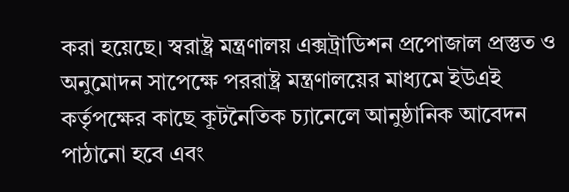করা হয়েছে। স্বরাষ্ট্র মন্ত্রণালয় এক্সট্রাডিশন প্রপোজাল প্রস্তুত ও অনুমোদন সাপেক্ষে পররাষ্ট্র মন্ত্রণালয়ের মাধ্যমে ইউএই কর্তৃপক্ষের কাছে কূটনৈতিক চ্যানেলে আনুষ্ঠানিক আবেদন পাঠানো হবে এবং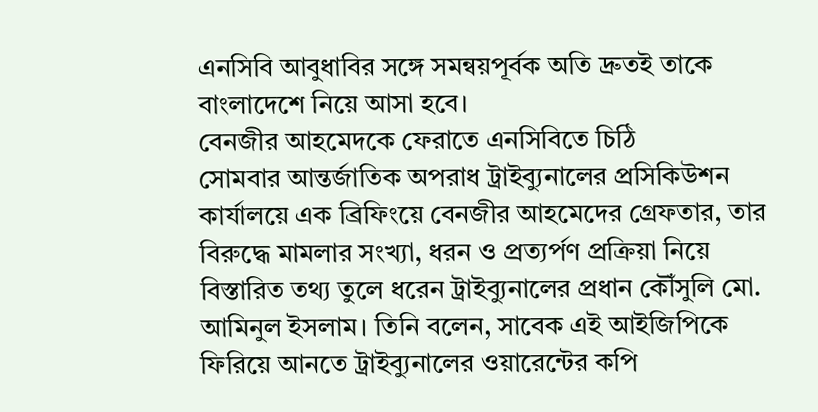এনসিবি আবুধাবির সঙ্গে সমন্বয়পূর্বক অতি দ্রুতই তাকে বাংলাদেশে নিয়ে আসা হবে।
বেনজীর আহমেদকে ফেরাতে এনসিবিতে চিঠি
সোমবার আন্তর্জাতিক অপরাধ ট্রাইব্যুনালের প্রসিকিউশন কার্যালয়ে এক ব্রিফিংয়ে বেনজীর আহমেদের গ্রেফতার, তার বিরুদ্ধে মামলার সংখ্যা, ধরন ও প্রত্যর্পণ প্রক্রিয়া নিয়ে বিস্তারিত তথ্য তুলে ধরেন ট্রাইব্যুনালের প্রধান কৌঁসুলি মো. আমিনুল ইসলাম। তিনি বলেন, সাবেক এই আইজিপিকে ফিরিয়ে আনতে ট্রাইব্যুনালের ওয়ারেন্টের কপি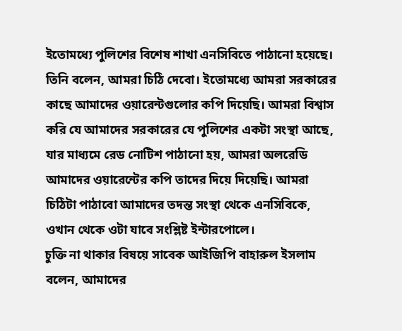ইতোমধ্যে পুলিশের বিশেষ শাখা এনসিবিতে পাঠানো হয়েছে।
তিনি বলেন, আমরা চিঠি দেবো। ইতোমধ্যে আমরা সরকারের কাছে আমাদের ওয়ারেন্টগুলোর কপি দিয়েছি। আমরা বিশ্বাস করি যে আমাদের সরকারের যে পুলিশের একটা সংস্থা আছে, যার মাধ্যমে রেড নোটিশ পাঠানো হয়, আমরা অলরেডি আমাদের ওয়ারেন্টের কপি তাদের দিয়ে দিয়েছি। আমরা চিঠিটা পাঠাবো আমাদের তদন্ত সংস্থা থেকে এনসিবিকে, ওখান থেকে ওটা যাবে সংশ্লিষ্ট ইন্টারপোলে।
চুক্তি না থাকার বিষয়ে সাবেক আইজিপি বাহারুল ইসলাম বলেন, আমাদের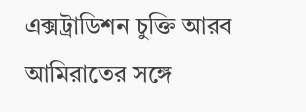এক্সট্রাডিশন চুক্তি আরব আমিরাতের সঙ্গে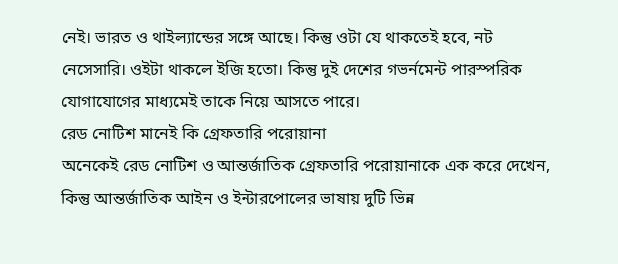নেই। ভারত ও থাইল্যান্ডের সঙ্গে আছে। কিন্তু ওটা যে থাকতেই হবে, নট নেসেসারি। ওইটা থাকলে ইজি হতো। কিন্তু দুই দেশের গভর্নমেন্ট পারস্পরিক যোগাযোগের মাধ্যমেই তাকে নিয়ে আসতে পারে।
রেড নোটিশ মানেই কি গ্রেফতারি পরোয়ানা
অনেকেই রেড নোটিশ ও আন্তর্জাতিক গ্রেফতারি পরোয়ানাকে এক করে দেখেন, কিন্তু আন্তর্জাতিক আইন ও ইন্টারপোলের ভাষায় দুটি ভিন্ন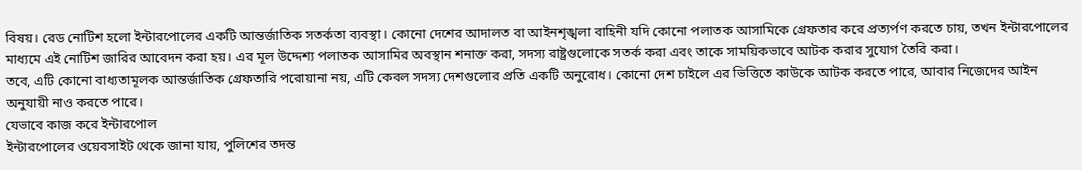বিষয়। রেড নোটিশ হলো ইন্টারপোলের একটি আন্তর্জাতিক সতর্কতা ব্যবস্থা। কোনো দেশের আদালত বা আইনশৃঙ্খলা বাহিনী যদি কোনো পলাতক আসামিকে গ্রেফতার করে প্রত্যর্পণ করতে চায়, তখন ইন্টারপোলের মাধ্যমে এই নোটিশ জারির আবেদন করা হয়। এর মূল উদ্দেশ্য পলাতক আসামির অবস্থান শনাক্ত করা, সদস্য রাষ্ট্রগুলোকে সতর্ক করা এবং তাকে সাময়িকভাবে আটক করার সুযোগ তৈরি করা।
তবে, এটি কোনো বাধ্যতামূলক আন্তর্জাতিক গ্রেফতারি পরোয়ানা নয়, এটি কেবল সদস্য দেশগুলোর প্রতি একটি অনুরোধ। কোনো দেশ চাইলে এর ভিত্তিতে কাউকে আটক করতে পারে, আবার নিজেদের আইন অনুযায়ী নাও করতে পারে।
যেভাবে কাজ করে ইন্টারপোল
ইন্টারপোলের ওয়েবসাইট থেকে জানা যায়, পুলিশের তদন্ত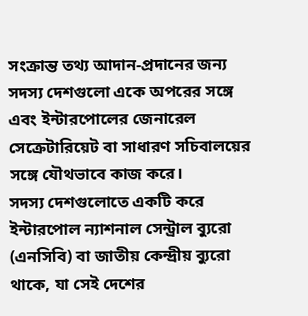সংক্রান্ত তথ্য আদান-প্রদানের জন্য সদস্য দেশগুলো একে অপরের সঙ্গে এবং ইন্টারপোলের জেনারেল সেক্রেটারিয়েট বা সাধারণ সচিবালয়ের সঙ্গে যৌথভাবে কাজ করে।
সদস্য দেশগুলোতে একটি করে ইন্টারপোল ন্যাশনাল সেন্ট্রাল ব্যুরো (এনসিবি) বা জাতীয় কেন্দ্রীয় ব্যুরো থাকে, যা সেই দেশের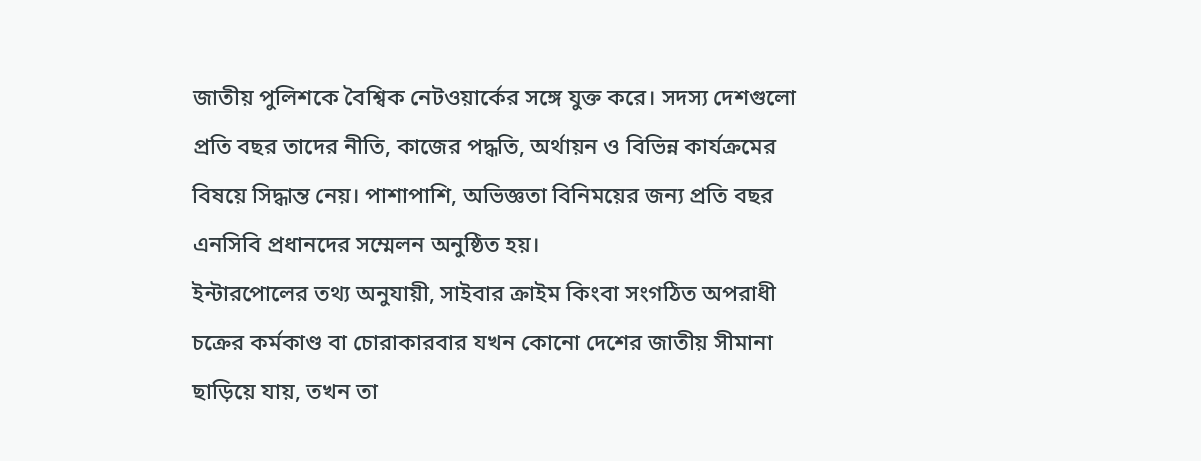জাতীয় পুলিশকে বৈশ্বিক নেটওয়ার্কের সঙ্গে যুক্ত করে। সদস্য দেশগুলো প্রতি বছর তাদের নীতি, কাজের পদ্ধতি, অর্থায়ন ও বিভিন্ন কার্যক্রমের বিষয়ে সিদ্ধান্ত নেয়। পাশাপাশি, অভিজ্ঞতা বিনিময়ের জন্য প্রতি বছর এনসিবি প্রধানদের সম্মেলন অনুষ্ঠিত হয়।
ইন্টারপোলের তথ্য অনুযায়ী, সাইবার ক্রাইম কিংবা সংগঠিত অপরাধী চক্রের কর্মকাণ্ড বা চোরাকারবার যখন কোনো দেশের জাতীয় সীমানা ছাড়িয়ে যায়, তখন তা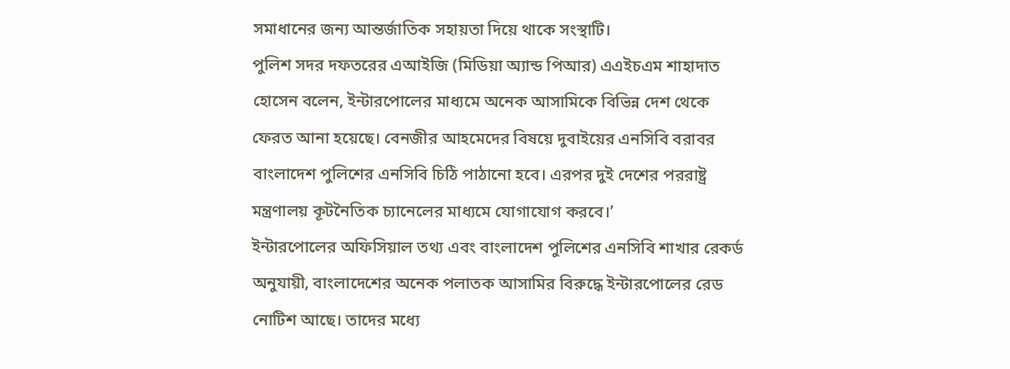সমাধানের জন্য আন্তর্জাতিক সহায়তা দিয়ে থাকে সংস্থাটি।
পুলিশ সদর দফতরের এআইজি (মিডিয়া অ্যান্ড পিআর) এএইচএম শাহাদাত হোসেন বলেন, ইন্টারপোলের মাধ্যমে অনেক আসামিকে বিভিন্ন দেশ থেকে ফেরত আনা হয়েছে। বেনজীর আহমেদের বিষয়ে দুবাইয়ের এনসিবি বরাবর বাংলাদেশ পুলিশের এনসিবি চিঠি পাঠানো হবে। এরপর দুই দেশের পররাষ্ট্র মন্ত্রণালয় কূটনৈতিক চ্যানেলের মাধ্যমে যোগাযোগ করবে।’
ইন্টারপোলের অফিসিয়াল তথ্য এবং বাংলাদেশ পুলিশের এনসিবি শাখার রেকর্ড অনুযায়ী, বাংলাদেশের অনেক পলাতক আসামির বিরুদ্ধে ইন্টারপোলের রেড নোটিশ আছে। তাদের মধ্যে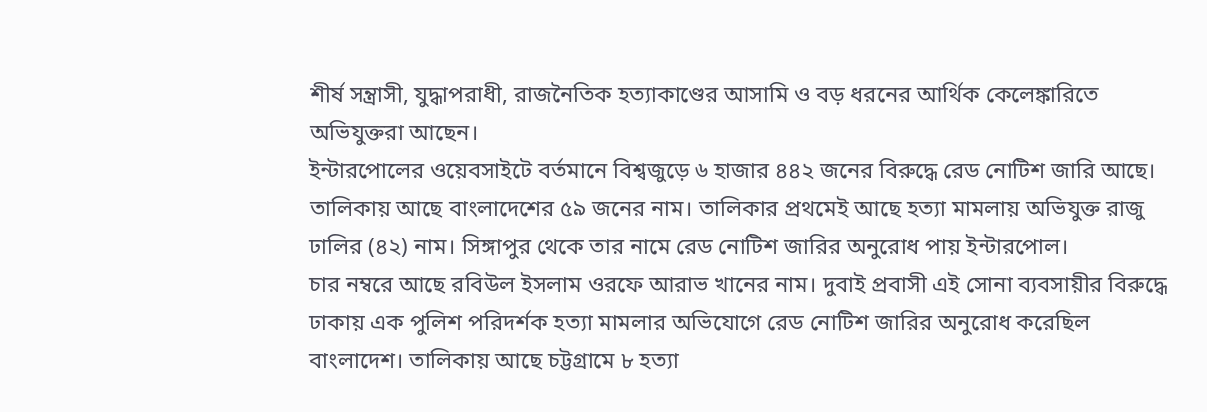শীর্ষ সন্ত্রাসী, যুদ্ধাপরাধী, রাজনৈতিক হত্যাকাণ্ডের আসামি ও বড় ধরনের আর্থিক কেলেঙ্কারিতে অভিযুক্তরা আছেন।
ইন্টারপোলের ওয়েবসাইটে বর্তমানে বিশ্বজুড়ে ৬ হাজার ৪৪২ জনের বিরুদ্ধে রেড নোটিশ জারি আছে। তালিকায় আছে বাংলাদেশের ৫৯ জনের নাম। তালিকার প্রথমেই আছে হত্যা মামলায় অভিযুক্ত রাজু ঢালির (৪২) নাম। সিঙ্গাপুর থেকে তার নামে রেড নোটিশ জারির অনুরোধ পায় ইন্টারপোল।
চার নম্বরে আছে রবিউল ইসলাম ওরফে আরাভ খানের নাম। দুবাই প্রবাসী এই সোনা ব্যবসায়ীর বিরুদ্ধে ঢাকায় এক পুলিশ পরিদর্শক হত্যা মামলার অভিযোগে রেড নোটিশ জারির অনুরোধ করেছিল বাংলাদেশ। তালিকায় আছে চট্টগ্রামে ৮ হত্যা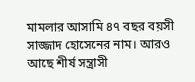মামলার আসামি ৪৭ বছর বয়সী সাজ্জাদ হোসেনের নাম। আরও আছে শীর্ষ সন্ত্রাসী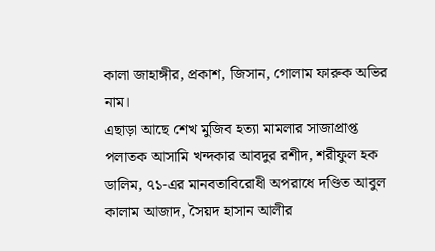কালা জাহাঙ্গীর, প্রকাশ, জিসান, গোলাম ফারুক অভির নাম।
এছাড়া আছে শেখ মুজিব হত্যা মামলার সাজাপ্রাপ্ত পলাতক আসামি খন্দকার আবদুর রশীদ, শরীফুল হক ডালিম, ৭১-এর মানবতাবিরোধী অপরাধে দণ্ডিত আবুল কালাম আজাদ, সৈয়দ হাসান আলীর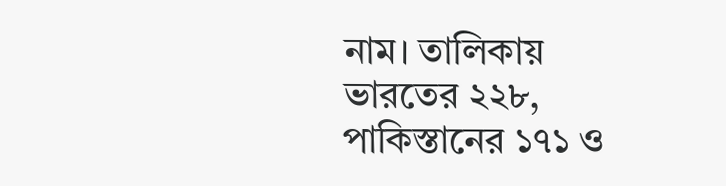নাম। তালিকায় ভারতের ২২৮, পাকিস্তানের ১৭১ ও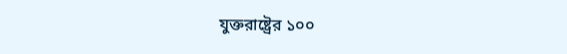যুক্তরাষ্ট্রের ১০০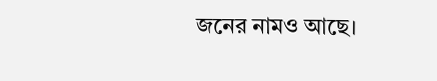জনের নামও আছে।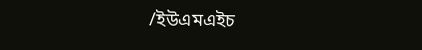/ইউএমএইচ